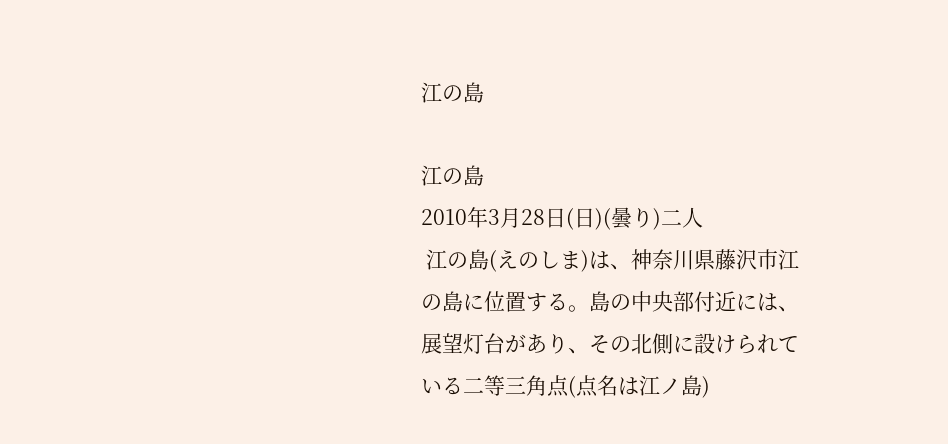江の島

江の島
2010年3月28日(日)(曇り)二人
 江の島(えのしま)は、神奈川県藤沢市江の島に位置する。島の中央部付近には、展望灯台があり、その北側に設けられている二等三角点(点名は江ノ島)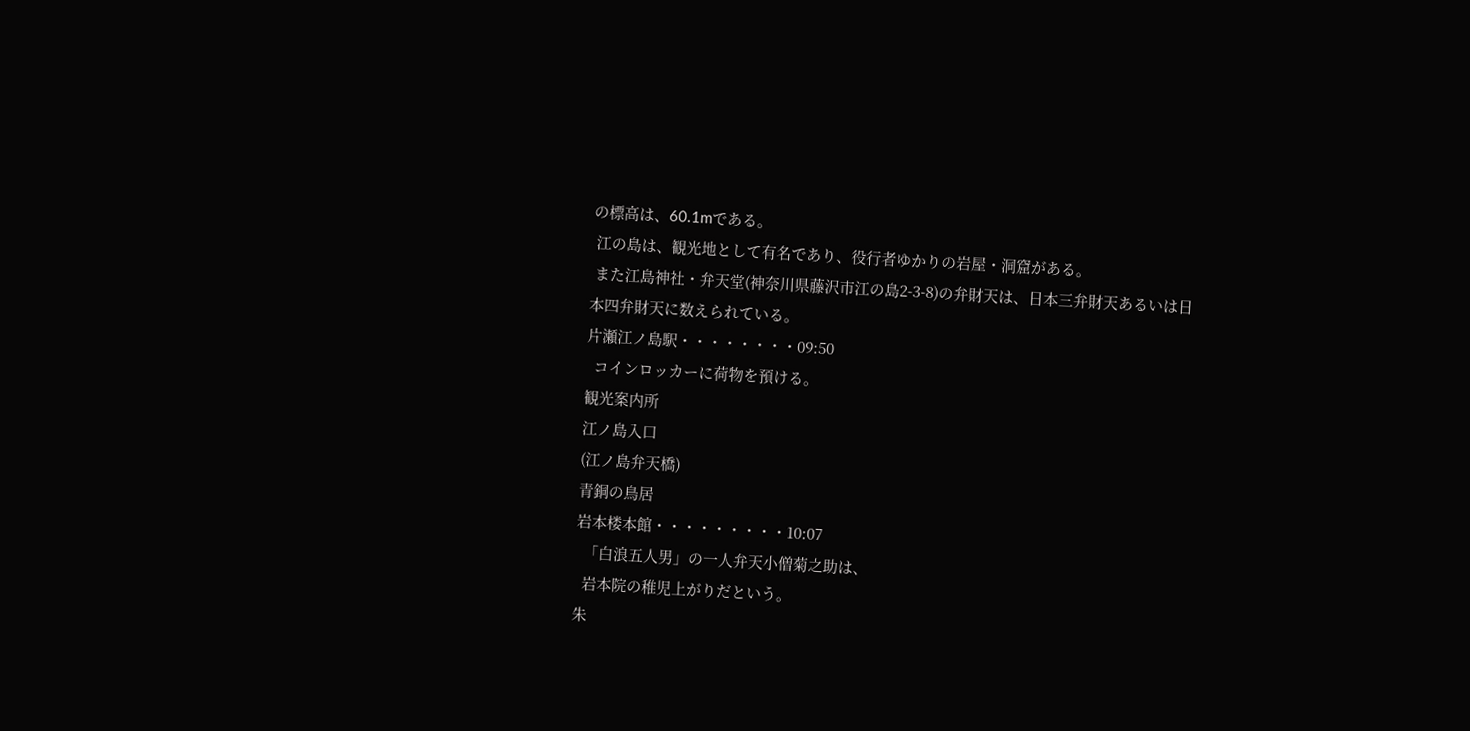の標高は、60.1mである。
 江の島は、観光地として有名であり、役行者ゆかりの岩屋・洞窟がある。
 また江島神社・弁天堂(神奈川県藤沢市江の島2-3-8)の弁財天は、日本三弁財天あるいは日本四弁財天に数えられている。
片瀬江ノ島駅・・・・・・・・09:50
  コインロッカーに荷物を預ける。
観光案内所
江ノ島入口
(江ノ島弁天橋)
青銅の鳥居
岩本楼本館・・・・・・・・・10:07
  「白浪五人男」の一人弁天小僧菊之助は、
  岩本院の稚児上がりだという。
朱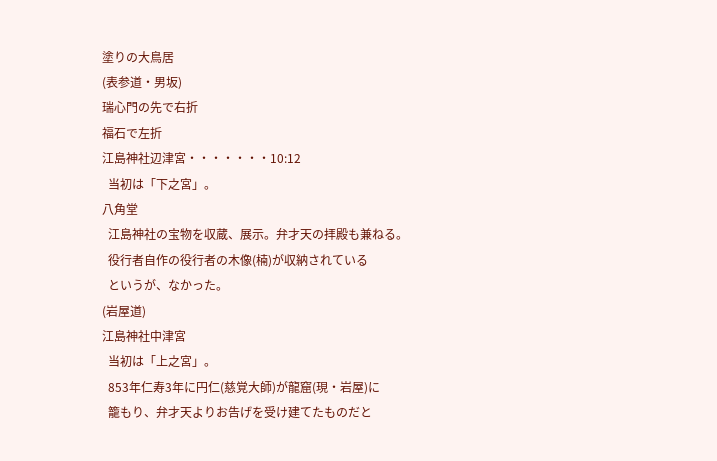塗りの大鳥居
(表参道・男坂)
瑞心門の先で右折
福石で左折
江島神社辺津宮・・・・・・・10:12
  当初は「下之宮」。
八角堂
  江島神社の宝物を収蔵、展示。弁才天の拝殿も兼ねる。
  役行者自作の役行者の木像(楠)が収納されている
  というが、なかった。
(岩屋道)
江島神社中津宮
  当初は「上之宮」。
  853年仁寿3年に円仁(慈覚大師)が龍窟(現・岩屋)に
  籠もり、弁才天よりお告げを受け建てたものだと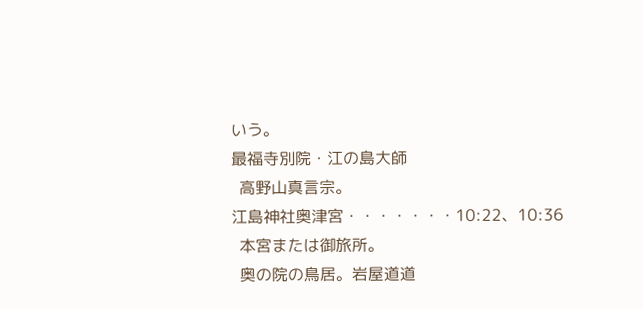いう。
最福寺別院・江の島大師
  高野山真言宗。
江島神社奥津宮・・・・・・・10:22、10:36
  本宮または御旅所。
  奥の院の鳥居。岩屋道道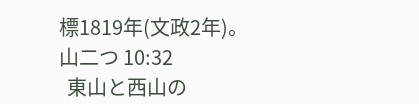標1819年(文政2年)。
山二つ 10:32
  東山と西山の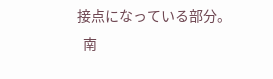接点になっている部分。
  南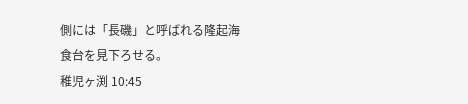側には「長磯」と呼ばれる隆起海食台を見下ろせる。
稚児ヶ渕 10:45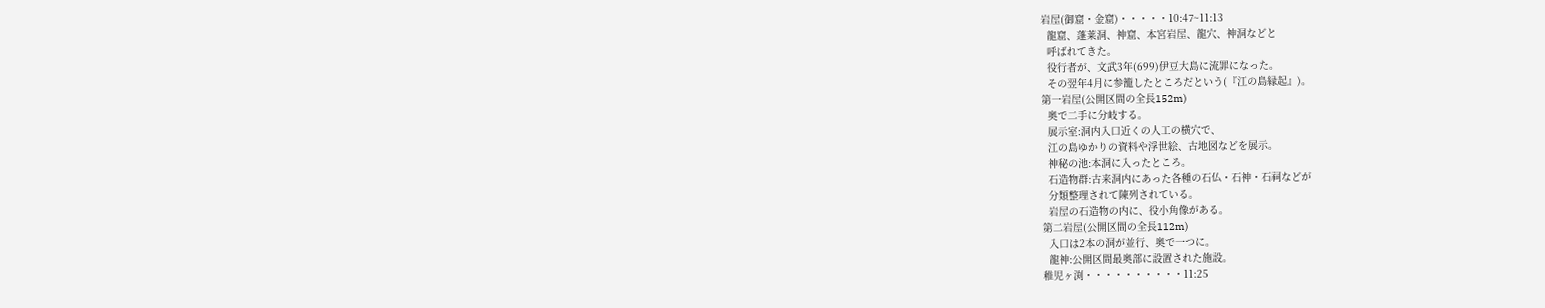岩屋(御窟・金窟)・・・・・10:47~11:13
  龍窟、蓬莱洞、神窟、本宮岩屋、龍穴、神洞などと
  呼ばれてきた。
  役行者が、文武3年(699)伊豆大島に流罪になった。
  その翌年4月に参籠したところだという(『江の島縁起』)。
第一岩屋(公開区間の全長152m)
  奥で二手に分岐する。
  展示室:洞内入口近くの人工の横穴で、
  江の島ゆかりの資料や浮世絵、古地図などを展示。
  神秘の池:本洞に入ったところ。
  石造物群:古来洞内にあった各種の石仏・石神・石祠などが
  分類整理されて陳列されている。
  岩屋の石造物の内に、役小角像がある。
第二岩屋(公開区間の全長112m)
  入口は2本の洞が並行、奥で一つに。
  龍神:公開区間最奥部に設置された施設。
稚児ヶ渕・・・・・・・・・・11:25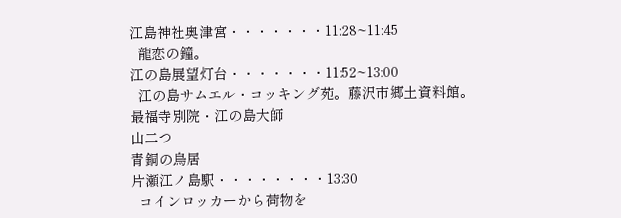江島神社奥津宮・・・・・・・11:28~11:45
  龍恋の鐘。
江の島展望灯台・・・・・・・11:52~13:00
  江の島サムエル・コッキング苑。藤沢市郷土資料館。
最福寺別院・江の島大師
山二つ
青銅の鳥居
片瀬江ノ島駅・・・・・・・・13:30
  コインロッカーから荷物を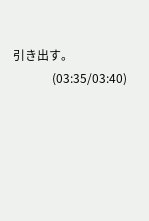引き出す。
             (03:35/03:40)